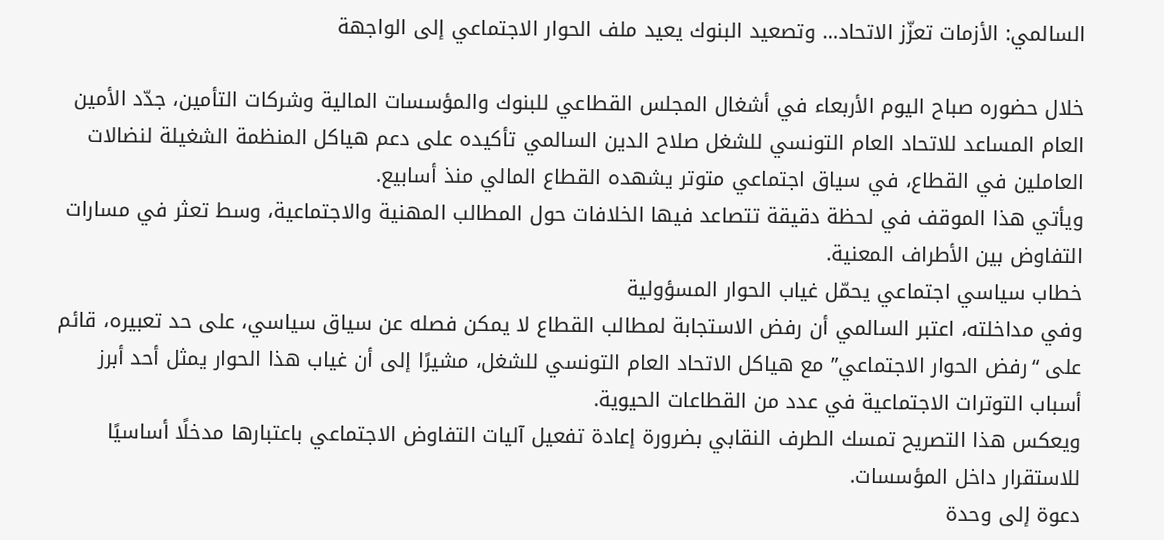السالمي: الأزمات تعزّز الاتحاد… وتصعيد البنوك يعيد ملف الحوار الاجتماعي إلى الواجهة

خلال حضوره صباح اليوم الأربعاء في أشغال المجلس القطاعي للبنوك والمؤسسات المالية وشركات التأمين، جدّد الأمين العام المساعد للاتحاد العام التونسي للشغل صلاح الدين السالمي تأكيده على دعم هياكل المنظمة الشغيلة لنضالات العاملين في القطاع، في سياق اجتماعي متوتر يشهده القطاع المالي منذ أسابيع.
ويأتي هذا الموقف في لحظة دقيقة تتصاعد فيها الخلافات حول المطالب المهنية والاجتماعية، وسط تعثر في مسارات التفاوض بين الأطراف المعنية.
خطاب سياسي اجتماعي يحمّل غياب الحوار المسؤولية
وفي مداخلته، اعتبر السالمي أن رفض الاستجابة لمطالب القطاع لا يمكن فصله عن سياق سياسي، على حد تعبيره، قائم على “رفض الحوار الاجتماعي” مع هياكل الاتحاد العام التونسي للشغل، مشيرًا إلى أن غياب هذا الحوار يمثل أحد أبرز أسباب التوترات الاجتماعية في عدد من القطاعات الحيوية.
ويعكس هذا التصريح تمسك الطرف النقابي بضرورة إعادة تفعيل آليات التفاوض الاجتماعي باعتبارها مدخلًا أساسيًا للاستقرار داخل المؤسسات.
دعوة إلى وحدة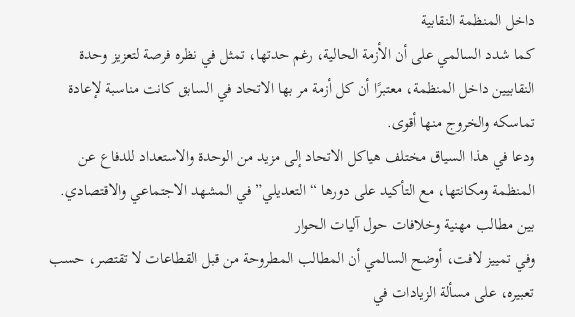داخل المنظمة النقابية
كما شدد السالمي على أن الأزمة الحالية، رغم حدتها، تمثل في نظره فرصة لتعزيز وحدة النقابيين داخل المنظمة، معتبرًا أن كل أزمة مر بها الاتحاد في السابق كانت مناسبة لإعادة تماسكه والخروج منها أقوى.
ودعا في هذا السياق مختلف هياكل الاتحاد إلى مزيد من الوحدة والاستعداد للدفاع عن المنظمة ومكانتها، مع التأكيد على دورها “التعديلي” في المشهد الاجتماعي والاقتصادي.
بين مطالب مهنية وخلافات حول آليات الحوار
وفي تمييز لافت، أوضح السالمي أن المطالب المطروحة من قبل القطاعات لا تقتصر، حسب تعبيره، على مسألة الزيادات في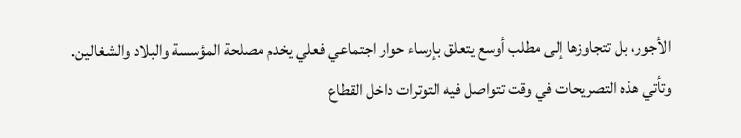الأجور، بل تتجاوزها إلى مطلب أوسع يتعلق بإرساء حوار اجتماعي فعلي يخدم مصلحة المؤسسة والبلاد والشغالين.
وتأتي هذه التصريحات في وقت تتواصل فيه التوترات داخل القطاع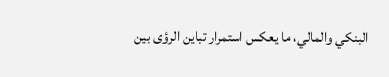البنكي والمالي، ما يعكس استمرار تباين الرؤى بين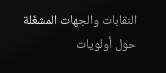النقابات والجهات المشغّلة حول أولويات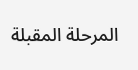المرحلة المقبلة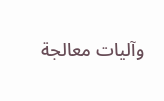وآليات معالجة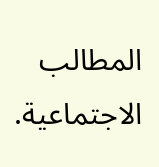المطالب الاجتماعية.